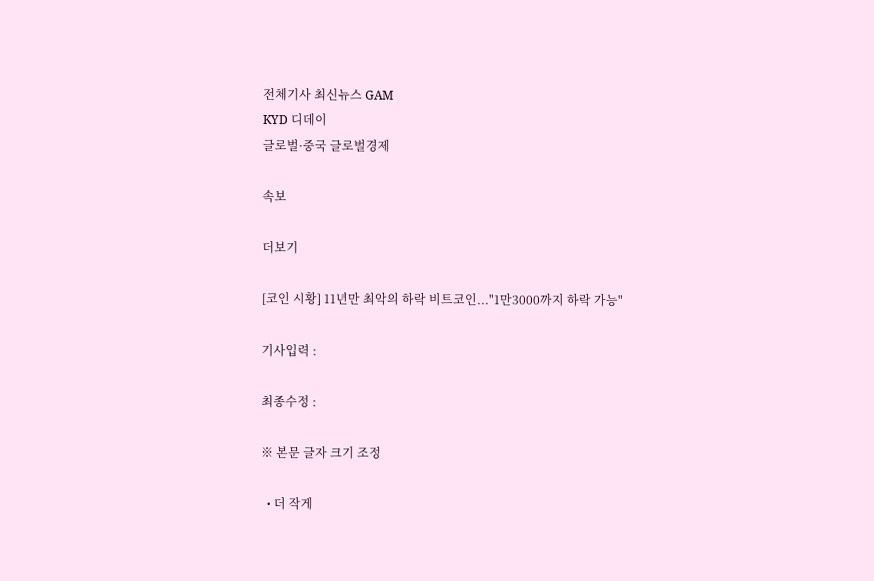전체기사 최신뉴스 GAM
KYD 디데이
글로벌·중국 글로벌경제

속보

더보기

[코인 시황] 11년만 최악의 하락 비트코인..."1만3000까지 하락 가능"

기사입력 :

최종수정 :

※ 본문 글자 크기 조정

  • 더 작게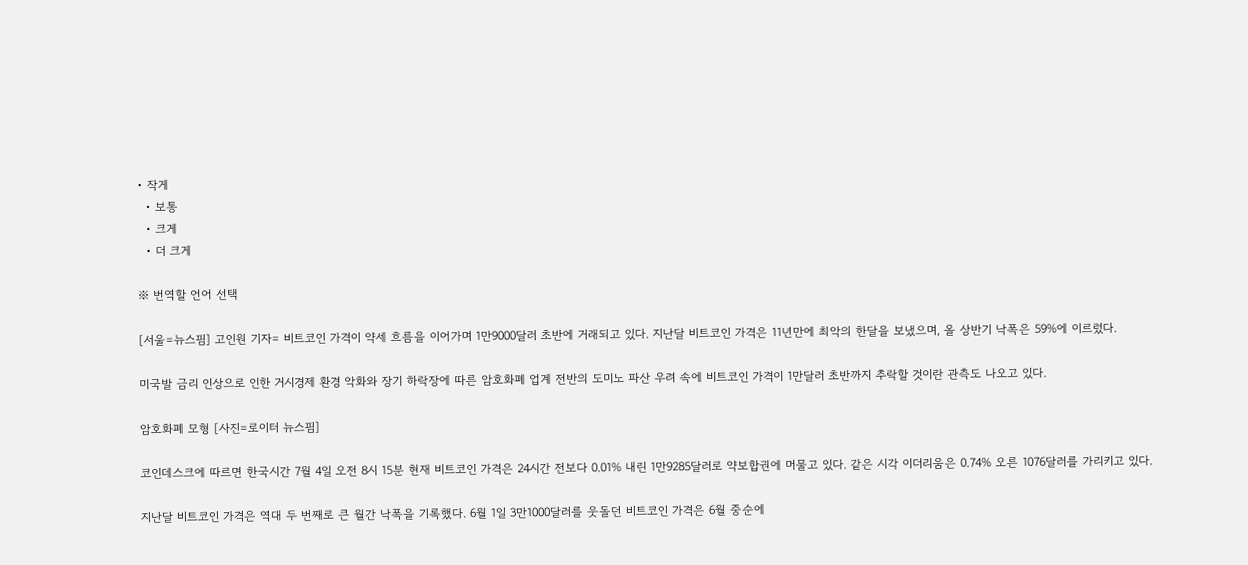• 작게
  • 보통
  • 크게
  • 더 크게

※ 번역할 언어 선택

[서울=뉴스핌] 고인원 기자= 비트코인 가격이 약세 흐름을 이어가며 1만9000달러 초반에 거래되고 있다. 지난달 비트코인 가격은 11년만에 최악의 한달을 보냈으며, 올 상반기 낙폭은 59%에 이르렀다.

미국발 금리 인상으로 인한 거시경제 환경 악화와 장기 하락장에 따른 암호화폐 업계 전반의 도미노 파산 우려 속에 비트코인 가격이 1만달러 초반까지 추락할 것이란 관측도 나오고 있다.

암호화폐 모형 [사진=로이터 뉴스핌]

코인데스크에 따르면 한국시간 7월 4일 오전 8시 15분 현재 비트코인 가격은 24시간 전보다 0.01% 내린 1만9285달러로 약보합권에 머물고 있다. 같은 시각 이더리움은 0.74% 오른 1076달러를 가리키고 있다.

지난달 비트코인 가격은 역대 두 번째로 큰 월간 낙폭을 기록했다. 6월 1일 3만1000달러를 웃돌던 비트코인 가격은 6월 중순에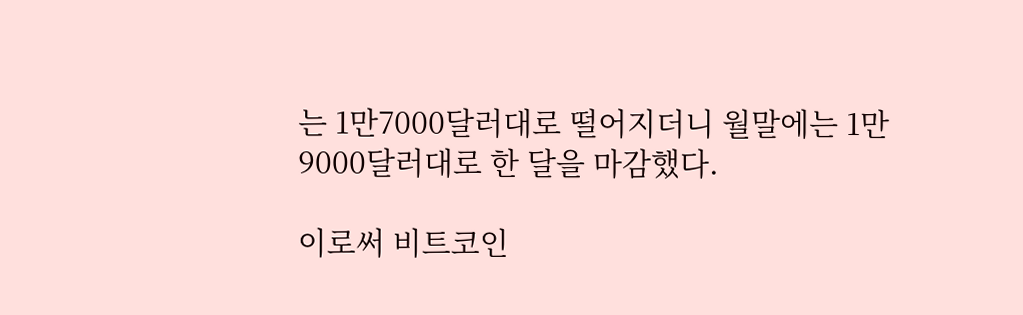는 1만7000달러대로 떨어지더니 월말에는 1만9000달러대로 한 달을 마감했다.

이로써 비트코인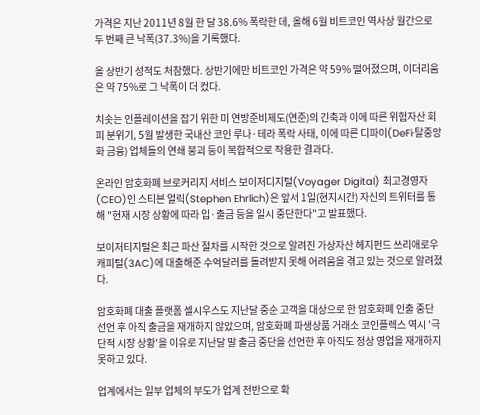가격은 지난 2011년 8월 한 달 38.6% 폭락한 데, 올해 6월 비트코인 역사상 월간으로 두 번째 큰 낙폭(37.3%)을 기록했다.

올 상반기 성적도 처참했다. 상반기에만 비트코인 가격은 약 59% 떨어졌으며, 이더리움은 약 75%로 그 낙폭이 더 컸다.

치솟는 인플레이션을 잡기 위한 미 연방준비제도(연준)의 긴축과 이에 따른 위험자산 회피 분위기, 5월 발생한 국내산 코인 루나·테라 폭락 사태, 이에 따른 디파이(DeFi·탈중앙화 금융) 업체들의 연쇄 붕괴 등이 복합적으로 작용한 결과다.

온라인 암호화폐 브로커리지 서비스 보이저디지털(Voyager Digital) 최고경영자(CEO)인 스티븐 얼릭(Stephen Ehrlich)은 앞서 1일(현지시간) 자신의 트위터를 통해 "현재 시장 상황에 따라 입·출금 등을 일시 중단한다"고 발표했다.

보이저티지털은 최근 파산 절차를 시작한 것으로 알려진 가상자산 헤지펀드 쓰리애로우 캐피털(3AC)에 대출해준 수억달러를 돌려받지 못해 어려움을 겪고 있는 것으로 알려졌다.

암호화폐 대출 플랫폼 셀시우스도 지난달 중순 고객을 대상으로 한 암호화폐 인출 중단 선언 후 아직 출금을 재개하지 않았으며, 암호화폐 파생상품 거래소 코인플렉스 역시 '극단적 시장 상황'을 이유로 지난달 말 출금 중단을 선언한 후 아직도 정상 영업을 재개하지 못하고 있다.

업계에서는 일부 업체의 부도가 업계 전반으로 확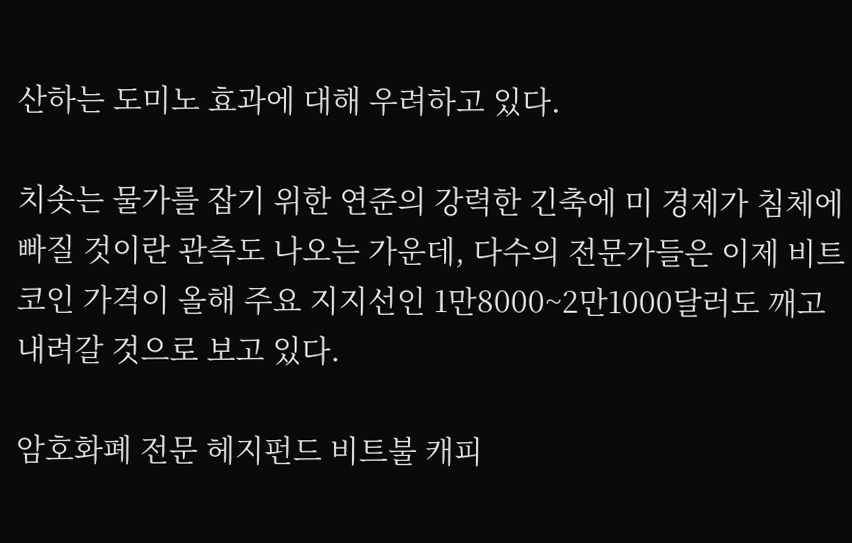산하는 도미노 효과에 대해 우려하고 있다.

치솟는 물가를 잡기 위한 연준의 강력한 긴축에 미 경제가 침체에 빠질 것이란 관측도 나오는 가운데, 다수의 전문가들은 이제 비트코인 가격이 올해 주요 지지선인 1만8000~2만1000달러도 깨고 내려갈 것으로 보고 있다.

암호화폐 전문 헤지펀드 비트불 캐피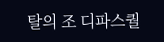탈의 조 디파스퀄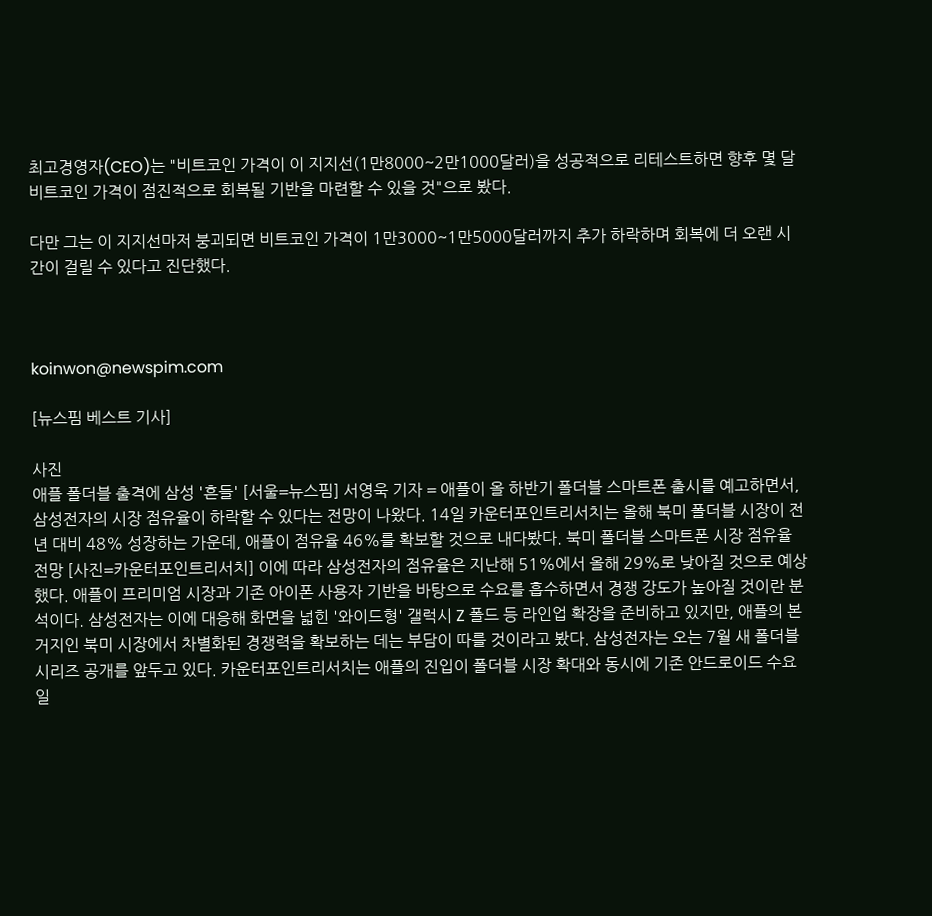최고경영자(CEO)는 "비트코인 가격이 이 지지선(1만8000~2만1000달러)을 성공적으로 리테스트하면 향후 몇 달 비트코인 가격이 점진적으로 회복될 기반을 마련할 수 있을 것"으로 봤다.

다만 그는 이 지지선마저 붕괴되면 비트코인 가격이 1만3000~1만5000달러까지 추가 하락하며 회복에 더 오랜 시간이 걸릴 수 있다고 진단했다.



koinwon@newspim.com

[뉴스핌 베스트 기사]

사진
애플 폴더블 출격에 삼성 '흔들' [서울=뉴스핌] 서영욱 기자 = 애플이 올 하반기 폴더블 스마트폰 출시를 예고하면서, 삼성전자의 시장 점유율이 하락할 수 있다는 전망이 나왔다. 14일 카운터포인트리서치는 올해 북미 폴더블 시장이 전년 대비 48% 성장하는 가운데, 애플이 점유율 46%를 확보할 것으로 내다봤다. 북미 폴더블 스마트폰 시장 점유율 전망 [사진=카운터포인트리서치] 이에 따라 삼성전자의 점유율은 지난해 51%에서 올해 29%로 낮아질 것으로 예상했다. 애플이 프리미엄 시장과 기존 아이폰 사용자 기반을 바탕으로 수요를 흡수하면서 경쟁 강도가 높아질 것이란 분석이다. 삼성전자는 이에 대응해 화면을 넓힌 '와이드형' 갤럭시 Z 폴드 등 라인업 확장을 준비하고 있지만, 애플의 본거지인 북미 시장에서 차별화된 경쟁력을 확보하는 데는 부담이 따를 것이라고 봤다. 삼성전자는 오는 7월 새 폴더블 시리즈 공개를 앞두고 있다. 카운터포인트리서치는 애플의 진입이 폴더블 시장 확대와 동시에 기존 안드로이드 수요 일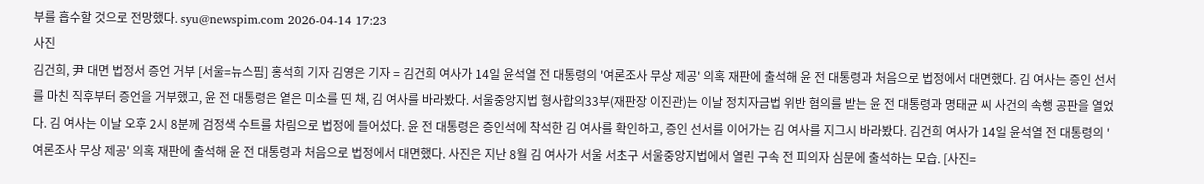부를 흡수할 것으로 전망했다. syu@newspim.com 2026-04-14 17:23
사진
김건희, 尹 대면 법정서 증언 거부 [서울=뉴스핌] 홍석희 기자 김영은 기자 = 김건희 여사가 14일 윤석열 전 대통령의 '여론조사 무상 제공' 의혹 재판에 출석해 윤 전 대통령과 처음으로 법정에서 대면했다. 김 여사는 증인 선서를 마친 직후부터 증언을 거부했고, 윤 전 대통령은 옅은 미소를 띤 채, 김 여사를 바라봤다. 서울중앙지법 형사합의33부(재판장 이진관)는 이날 정치자금법 위반 혐의를 받는 윤 전 대통령과 명태균 씨 사건의 속행 공판을 열었다. 김 여사는 이날 오후 2시 8분께 검정색 수트를 차림으로 법정에 들어섰다. 윤 전 대통령은 증인석에 착석한 김 여사를 확인하고, 증인 선서를 이어가는 김 여사를 지그시 바라봤다. 김건희 여사가 14일 윤석열 전 대통령의 '여론조사 무상 제공' 의혹 재판에 출석해 윤 전 대통령과 처음으로 법정에서 대면했다. 사진은 지난 8월 김 여사가 서울 서초구 서울중앙지법에서 열린 구속 전 피의자 심문에 출석하는 모습. [사진=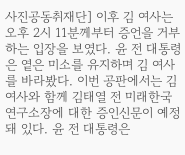사진공동취재단] 이후 김 여사는 오후 2시 11분께부터 증언을 거부하는 입장을 보였다. 윤 전 대통령은 옅은 미소를 유지하며 김 여사를 바라봤다. 이번 공판에서는 김 여사와 함께 김태열 전 미래한국연구소장에 대한 증인신문이 예정돼 있다. 윤 전 대통령은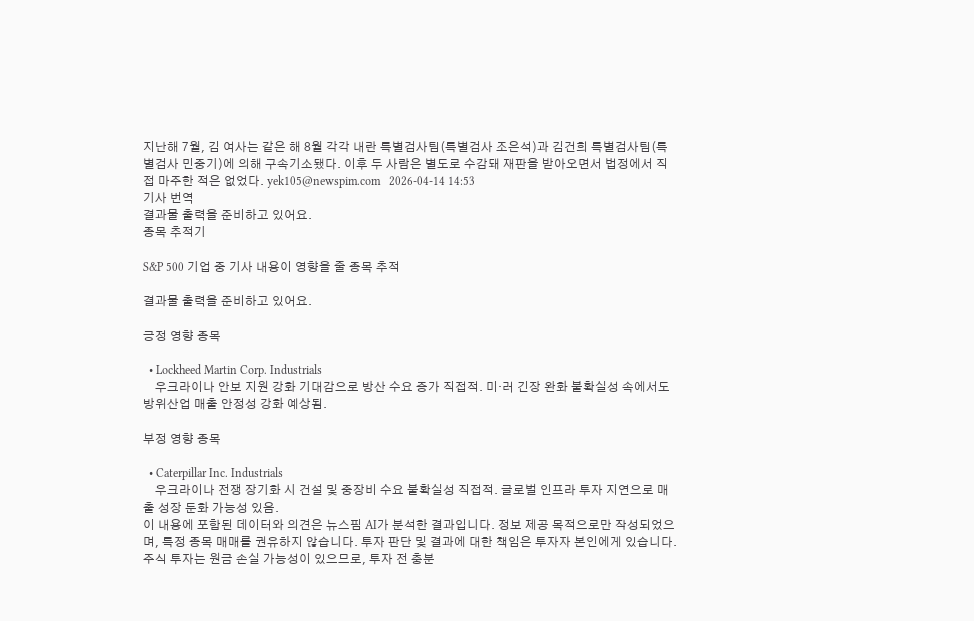지난해 7월, 김 여사는 같은 해 8월 각각 내란 특별검사팀(특별검사 조은석)과 김건희 특별검사팀(특별검사 민중기)에 의해 구속기소됐다. 이후 두 사람은 별도로 수감돼 재판을 받아오면서 법정에서 직접 마주한 적은 없었다. yek105@newspim.com   2026-04-14 14:53
기사 번역
결과물 출력을 준비하고 있어요.
종목 추적기

S&P 500 기업 중 기사 내용이 영향을 줄 종목 추적

결과물 출력을 준비하고 있어요.

긍정 영향 종목

  • Lockheed Martin Corp. Industrials
    우크라이나 안보 지원 강화 기대감으로 방산 수요 증가 직접적. 미·러 긴장 완화 불확실성 속에서도 방위산업 매출 안정성 강화 예상됨.

부정 영향 종목

  • Caterpillar Inc. Industrials
    우크라이나 전쟁 장기화 시 건설 및 중장비 수요 불확실성 직접적. 글로벌 인프라 투자 지연으로 매출 성장 둔화 가능성 있음.
이 내용에 포함된 데이터와 의견은 뉴스핌 AI가 분석한 결과입니다. 정보 제공 목적으로만 작성되었으며, 특정 종목 매매를 권유하지 않습니다. 투자 판단 및 결과에 대한 책임은 투자자 본인에게 있습니다. 주식 투자는 원금 손실 가능성이 있으므로, 투자 전 충분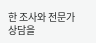한 조사와 전문가 상담을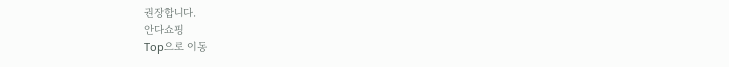권장합니다.
안다쇼핑
Top으로 이동